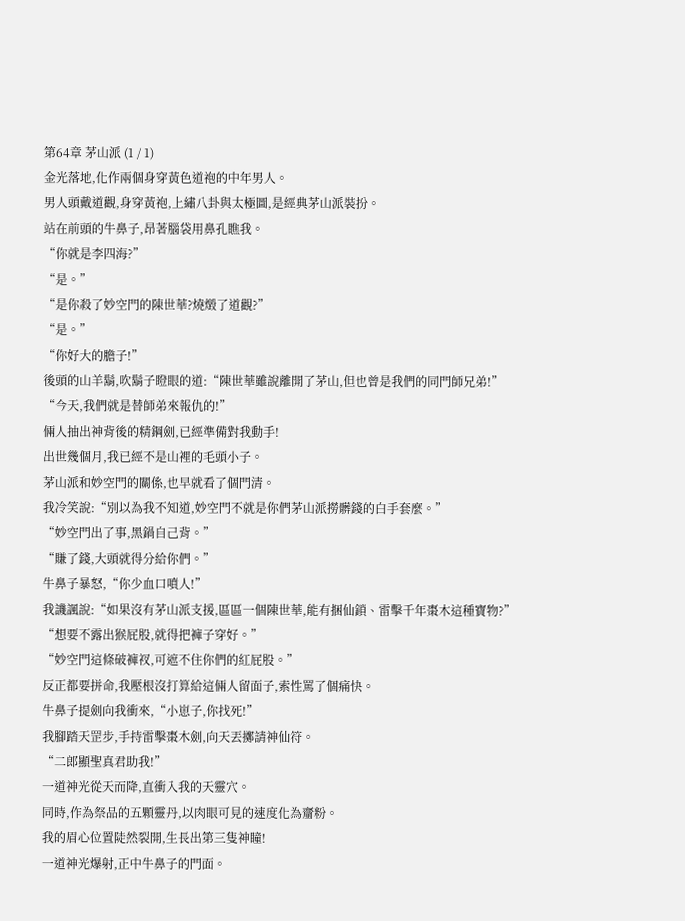第64章 茅山派 (1 / 1)
金光落地,化作兩個身穿黃色道袍的中年男人。
男人頭戴道觀,身穿黃袍,上繡八卦與太極圖,是經典茅山派裝扮。
站在前頭的牛鼻子,昂著腦袋用鼻孔瞧我。
“你就是李四海?”
“是。”
“是你殺了妙空門的陳世華?燒燬了道觀?”
“是。”
“你好大的膽子!”
後頭的山羊鬍,吹鬍子瞪眼的道:“陳世華雖說離開了茅山,但也曾是我們的同門師兄弟!”
“今天,我們就是替師弟來報仇的!”
倆人抽出神背後的精鋼劍,已經準備對我動手!
出世幾個月,我已經不是山裡的毛頭小子。
茅山派和妙空門的關係,也早就看了個門清。
我冷笑說:“別以為我不知道,妙空門不就是你們茅山派撈髒錢的白手套麼。”
“妙空門出了事,黑鍋自己背。”
“賺了錢,大頭就得分給你們。”
牛鼻子暴怒,“你少血口噴人!”
我譏諷說:“如果沒有茅山派支援,區區一個陳世華,能有捆仙鎖、雷擊千年棗木這種寶物?”
“想要不露出猴屁股,就得把褲子穿好。”
“妙空門這條破褲衩,可遮不住你們的紅屁股。”
反正都要拼命,我壓根沒打算給這倆人留面子,索性罵了個痛快。
牛鼻子提劍向我衝來,“小崽子,你找死!”
我腳踏天罡步,手持雷擊棗木劍,向天丟擲請神仙符。
“二郎顯聖真君助我!”
一道神光從天而降,直衝入我的天靈穴。
同時,作為祭品的五顆靈丹,以肉眼可見的速度化為齏粉。
我的眉心位置陡然裂開,生長出第三隻神瞳!
一道神光爆射,正中牛鼻子的門面。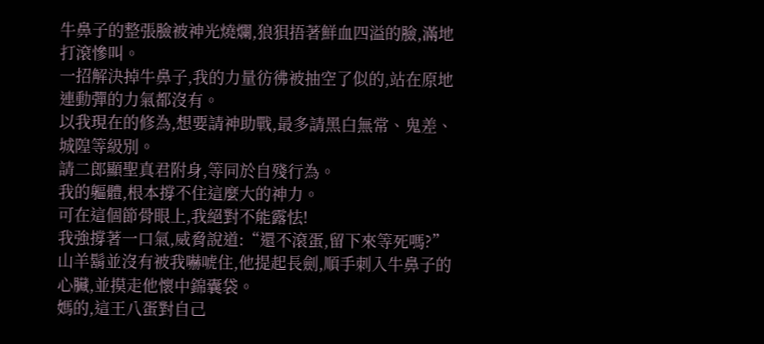牛鼻子的整張臉被神光燒爛,狼狽捂著鮮血四溢的臉,滿地打滾慘叫。
一招解決掉牛鼻子,我的力量彷彿被抽空了似的,站在原地連動彈的力氣都沒有。
以我現在的修為,想要請神助戰,最多請黑白無常、鬼差、城隍等級別。
請二郎顯聖真君附身,等同於自殘行為。
我的軀體,根本撐不住這麼大的神力。
可在這個節骨眼上,我絕對不能露怯!
我強撐著一口氣,威脅說道:“還不滾蛋,留下來等死嗎?”
山羊鬍並沒有被我嚇唬住,他提起長劍,順手刺入牛鼻子的心臟,並摸走他懷中錦囊袋。
媽的,這王八蛋對自己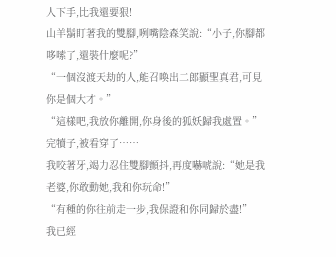人下手,比我還要狠!
山羊鬍盯著我的雙腳,咧嘴陰森笑說:“小子,你腳都哆嗦了,還裝什麼呢?”
“一個沒渡天劫的人,能召喚出二郎顯聖真君,可見你是個大才。”
“這樣吧,我放你離開,你身後的狐妖歸我處置。”
完犢子,被看穿了……
我咬著牙,竭力忍住雙腳顫抖,再度嚇唬說:“她是我老婆,你敢動她,我和你玩命!”
“有種的你往前走一步,我保證和你同歸於盡!”
我已經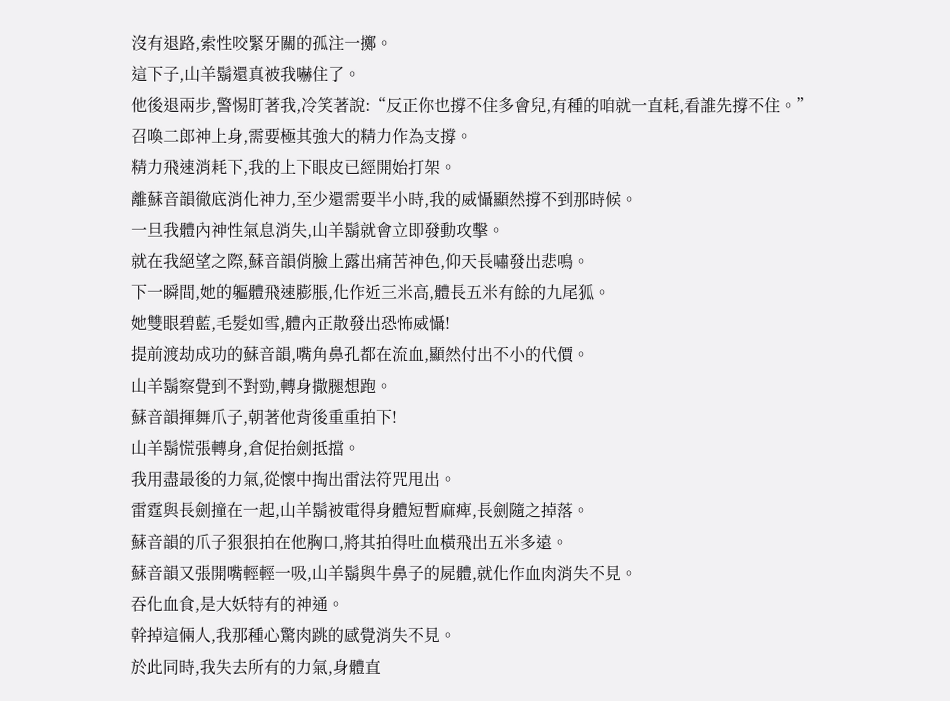沒有退路,索性咬緊牙關的孤注一擲。
這下子,山羊鬍還真被我嚇住了。
他後退兩步,警惕盯著我,冷笑著說:“反正你也撐不住多會兒,有種的咱就一直耗,看誰先撐不住。”
召喚二郎神上身,需要極其強大的精力作為支撐。
精力飛速消耗下,我的上下眼皮已經開始打架。
離蘇音韻徹底消化神力,至少還需要半小時,我的威懾顯然撐不到那時候。
一旦我體內神性氣息消失,山羊鬍就會立即發動攻擊。
就在我絕望之際,蘇音韻俏臉上露出痛苦神色,仰天長嘯發出悲鳴。
下一瞬間,她的軀體飛速膨脹,化作近三米高,體長五米有餘的九尾狐。
她雙眼碧藍,毛髮如雪,體內正散發出恐怖威懾!
提前渡劫成功的蘇音韻,嘴角鼻孔都在流血,顯然付出不小的代價。
山羊鬍察覺到不對勁,轉身撒腿想跑。
蘇音韻揮舞爪子,朝著他背後重重拍下!
山羊鬍慌張轉身,倉促抬劍抵擋。
我用盡最後的力氣,從懷中掏出雷法符咒甩出。
雷霆與長劍撞在一起,山羊鬍被電得身體短暫麻痺,長劍隨之掉落。
蘇音韻的爪子狠狠拍在他胸口,將其拍得吐血橫飛出五米多遠。
蘇音韻又張開嘴輕輕一吸,山羊鬍與牛鼻子的屍體,就化作血肉消失不見。
吞化血食,是大妖特有的神通。
幹掉這倆人,我那種心驚肉跳的感覺消失不見。
於此同時,我失去所有的力氣,身體直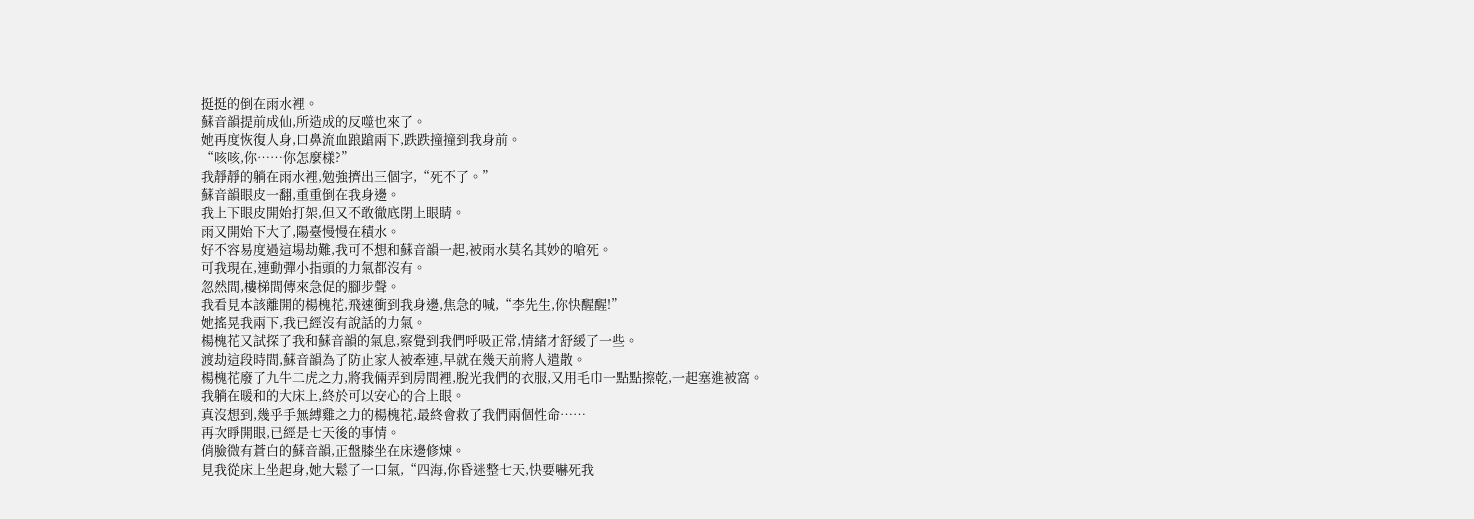挺挺的倒在雨水裡。
蘇音韻提前成仙,所造成的反噬也來了。
她再度恢復人身,口鼻流血踉蹌兩下,跌跌撞撞到我身前。
“咳咳,你……你怎麼樣?”
我靜靜的躺在雨水裡,勉強擠出三個字,“死不了。”
蘇音韻眼皮一翻,重重倒在我身邊。
我上下眼皮開始打架,但又不敢徹底閉上眼睛。
雨又開始下大了,陽臺慢慢在積水。
好不容易度過這場劫難,我可不想和蘇音韻一起,被雨水莫名其妙的嗆死。
可我現在,連動彈小指頭的力氣都沒有。
忽然間,樓梯間傳來急促的腳步聲。
我看見本該離開的楊槐花,飛速衝到我身邊,焦急的喊,“李先生,你快醒醒!”
她搖晃我兩下,我已經沒有說話的力氣。
楊槐花又試探了我和蘇音韻的氣息,察覺到我們呼吸正常,情緒才舒緩了一些。
渡劫這段時間,蘇音韻為了防止家人被牽連,早就在幾天前將人遣散。
楊槐花廢了九牛二虎之力,將我倆弄到房間裡,脫光我們的衣服,又用毛巾一點點擦乾,一起塞進被窩。
我躺在暖和的大床上,終於可以安心的合上眼。
真沒想到,幾乎手無縛雞之力的楊槐花,最終會救了我們兩個性命……
再次睜開眼,已經是七天後的事情。
俏臉微有蒼白的蘇音韻,正盤膝坐在床邊修煉。
見我從床上坐起身,她大鬆了一口氣,“四海,你昏迷整七天,快要嚇死我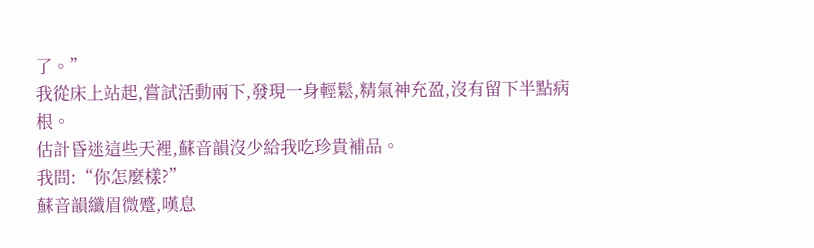了。”
我從床上站起,嘗試活動兩下,發現一身輕鬆,精氣神充盈,沒有留下半點病根。
估計昏迷這些天裡,蘇音韻沒少給我吃珍貴補品。
我問:“你怎麼樣?”
蘇音韻纖眉微蹙,嘆息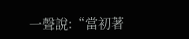一聲說:“當初著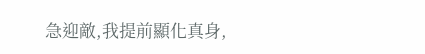急迎敵,我提前顯化真身,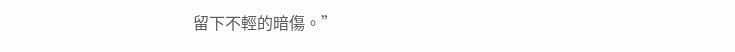留下不輕的暗傷。”